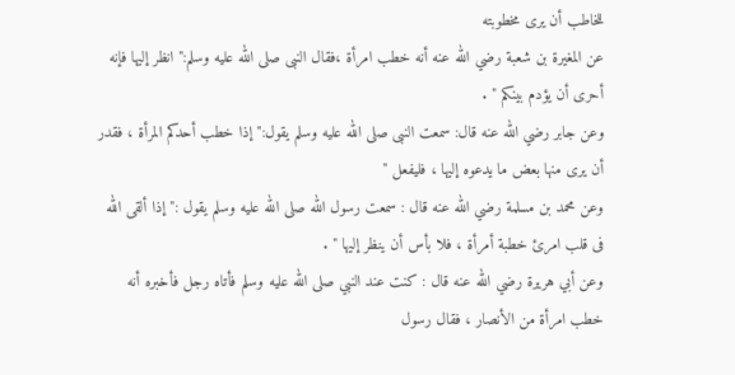للخاطب أن يرى مخطوبته
عن المغيرة بن شعبة رضي الله عنه أنه خطب امرأة ،فقال النبى صلى الله عليه وسلم:" انظر إليها فإنه أحرى أن يؤدم بينكم " .
وعن جابر رضي الله عنه قال: سمعت النبى صلى الله عليه وسلم يقول:" إذا خطب أحدكم المرأة ، فقدر أن يرى منها بعض ما يدعوه إليها ، فليفعل "
وعن محمد بن مسلمة رضي الله عنه قال : سمعت رسول الله صلى الله عليه وسلم يقول :" إذا ألقى الله فى قلب امرئ خطبة أمرأة ، فلا بأس أن ينظر إليها " .
وعن أبي هريرة رضي الله عنه قال : كنت عند النبي صلى الله عليه وسلم فأتاه رجل فأخبره أنه خطب امرأة من الأنصار ، فقال رسول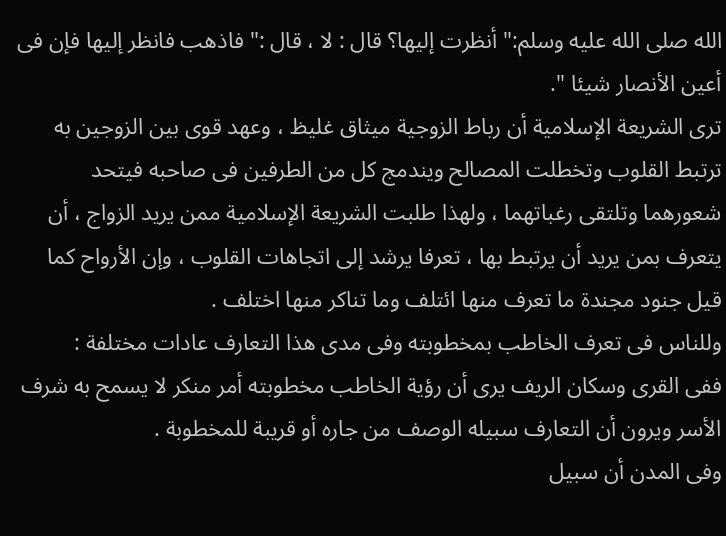الله صلى الله عليه وسلم:" أنظرت إليها؟ قال : لا ، قال :" فاذهب فانظر إليها فإن فى أعين الأنصار شيئا ".
ترى الشريعة الإسلامية أن رباط الزوجية ميثاق غليظ ، وعهد قوى بين الزوجين به ترتبط القلوب وتخطلت المصالح ويندمج كل من الطرفين فى صاحبه فيتحد شعورهما وتلتقى رغباتهما ، ولهذا طلبت الشريعة الإسلامية ممن يريد الزواج ، أن يتعرف بمن يريد أن يرتبط بها ، تعرفا يرشد إلى اتجاهات القلوب ، وإن الأرواح كما قيل جنود مجندة ما تعرف منها ائتلف وما تناكر منها اختلف .
وللناس فى تعرف الخاطب بمخطوبته وفى مدى هذا التعارف عادات مختلفة :
ففى القرى وسكان الريف يرى أن رؤية الخاطب مخطوبته أمر منكر لا يسمح به شرف الأسر ويرون أن التعارف سبيله الوصف من جاره أو قريبة للمخطوبة .
وفى المدن أن سبيل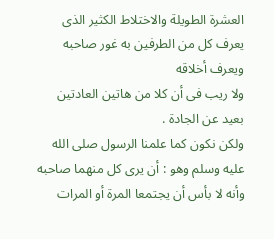العشرة الطويلة والاختلاط الكثير الذى يعرف كل من الطرفين به غور صاحبه ويعرف أخلاقه
ولا ريب فى أن كلا من هاتين العادتين بعيد عن الجادة .
ولكن نكون كما علمنا الرسول صلى الله عليه وسلم وهو : أن يرى كل منهما صاحبه وأنه لا بأس أن يجتمعا المرة أو المرات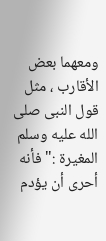ومعهما بعض الأقارب ، مثل قول النبى صلى الله عليه وسلم المغيرة :" فأنه أحرى أن يؤدم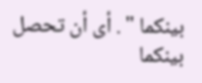بينكما " . أى أن تحصل بينكما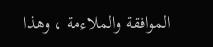الموافقة والملاءمة ، وهذا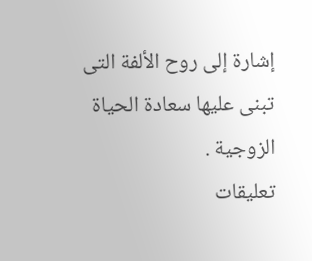إشارة إلى روح الألفة التى تبنى عليها سعادة الحياة الزوجية .
تعليقات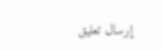إرسال تعليق